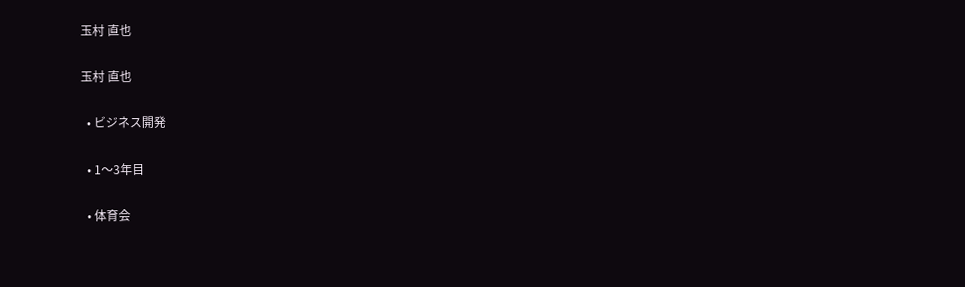玉村 直也

玉村 直也

  • ビジネス開発

  • 1〜3年目

  • 体育会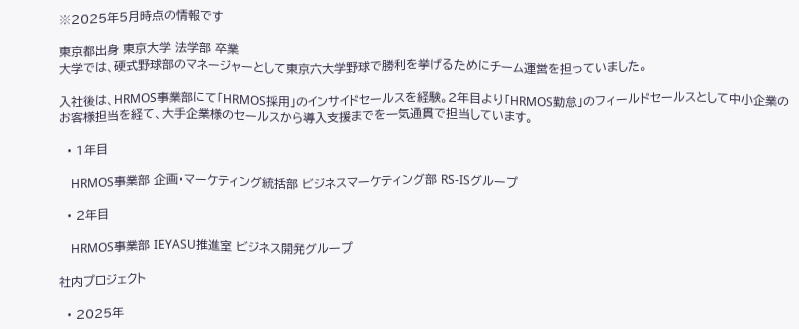※2025年5月時点の情報です

東京都出身 東京大学 法学部 卒業
大学では、硬式野球部のマネージャーとして東京六大学野球で勝利を挙げるためにチーム運営を担っていました。

入社後は、HRMOS事業部にて「HRMOS採用」のインサイドセールスを経験。2年目より「HRMOS勤怠」のフィールドセールスとして中小企業のお客様担当を経て、大手企業様のセールスから導入支援までを一気通貫で担当しています。

  • 1年目

    HRMOS事業部 企画・マーケティング統括部 ビジネスマーケティング部 RS-ISグループ

  • 2年目

    HRMOS事業部 IEYASU推進室 ビジネス開発グループ

社内プロジェクト

  • 2025年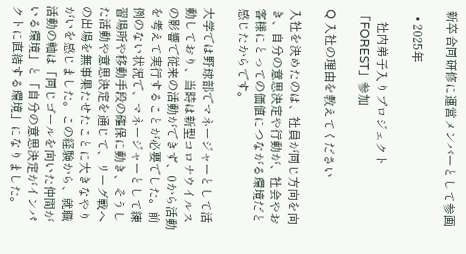新卒合同研修に運営メンバーとして参画

  • 2025年

    社内弟子入りプロジェクト「FOREST」参加

Q 入社の理由を教えてください

入社を決めたのは、社員が同じ方向を向き、自分の意思決定や行動が、社会やお客様にとっての価値につながる環境だと感じたからです。

大学では野球部でマネージャーとして活動しており、当時は新型コロナウイルスの影響で従来の活動ができず、0から活動を考えて実行することが必要でした。前例のない状況で、マネージャーとして練習場所や移動手段の確保に動き、そうした活動や意思決定を通じて、リーグ戦への出場を無事果たせたことに大きなやりがいを感じました。この経験から、就職活動の軸は「同じゴールを向いた仲間がいる環境」と「自分の意思決定がインパクトに直結する環境」になりました。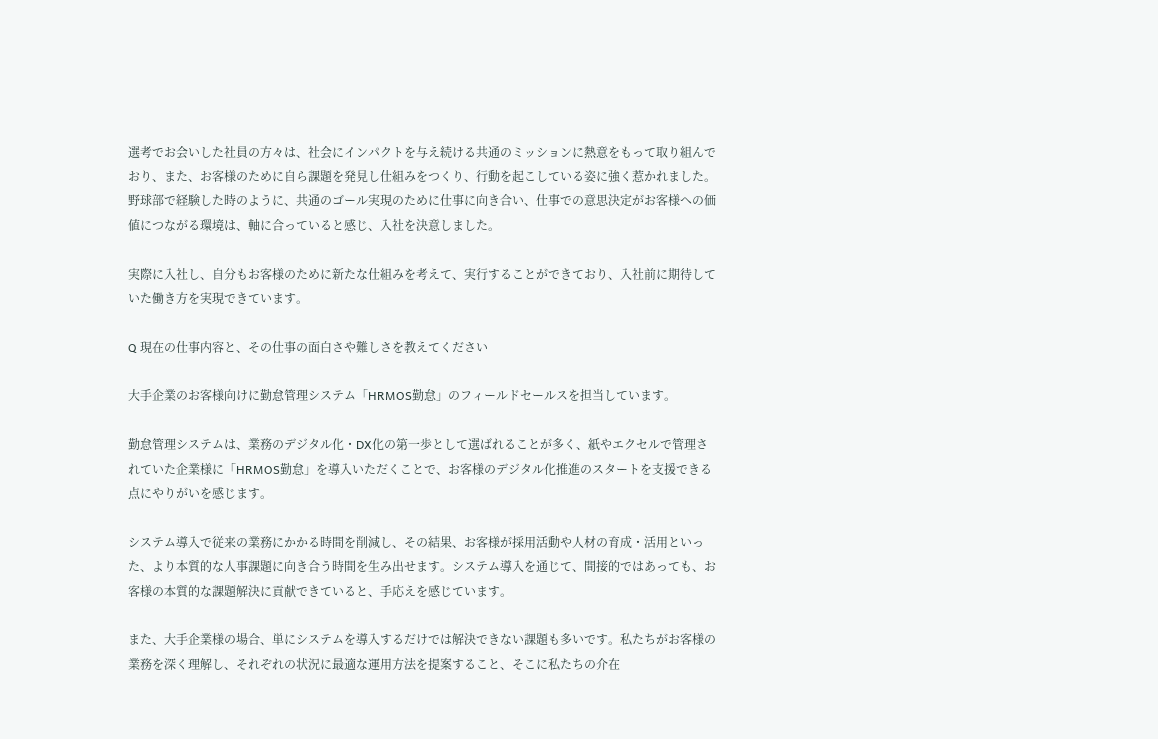選考でお会いした社員の方々は、社会にインパクトを与え続ける共通のミッションに熱意をもって取り組んでおり、また、お客様のために自ら課題を発見し仕組みをつくり、行動を起こしている姿に強く惹かれました。野球部で経験した時のように、共通のゴール実現のために仕事に向き合い、仕事での意思決定がお客様への価値につながる環境は、軸に合っていると感じ、入社を決意しました。

実際に入社し、自分もお客様のために新たな仕組みを考えて、実行することができており、入社前に期待していた働き方を実現できています。

Q 現在の仕事内容と、その仕事の面白さや難しさを教えてください

大手企業のお客様向けに勤怠管理システム「HRMOS勤怠」のフィールドセールスを担当しています。

勤怠管理システムは、業務のデジタル化・DX化の第一歩として選ばれることが多く、紙やエクセルで管理されていた企業様に「HRMOS勤怠」を導入いただくことで、お客様のデジタル化推進のスタートを支援できる点にやりがいを感じます。

システム導入で従来の業務にかかる時間を削減し、その結果、お客様が採用活動や人材の育成・活用といった、より本質的な人事課題に向き合う時間を生み出せます。システム導入を通じて、間接的ではあっても、お客様の本質的な課題解決に貢献できていると、手応えを感じています。

また、大手企業様の場合、単にシステムを導入するだけでは解決できない課題も多いです。私たちがお客様の業務を深く理解し、それぞれの状況に最適な運用方法を提案すること、そこに私たちの介在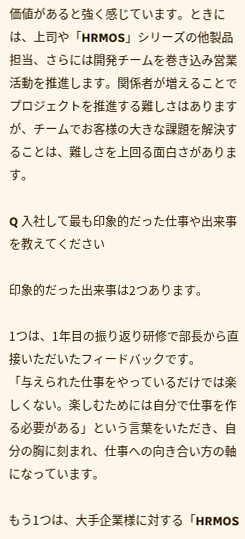価値があると強く感じています。ときには、上司や「HRMOS」シリーズの他製品担当、さらには開発チームを巻き込み営業活動を推進します。関係者が増えることでプロジェクトを推進する難しさはありますが、チームでお客様の大きな課題を解決することは、難しさを上回る面白さがあります。

Q 入社して最も印象的だった仕事や出来事を教えてください

印象的だった出来事は2つあります。

1つは、1年目の振り返り研修で部長から直接いただいたフィードバックです。
「与えられた仕事をやっているだけでは楽しくない。楽しむためには自分で仕事を作る必要がある」という言葉をいただき、自分の胸に刻まれ、仕事への向き合い方の軸になっています。

もう1つは、大手企業様に対する「HRMOS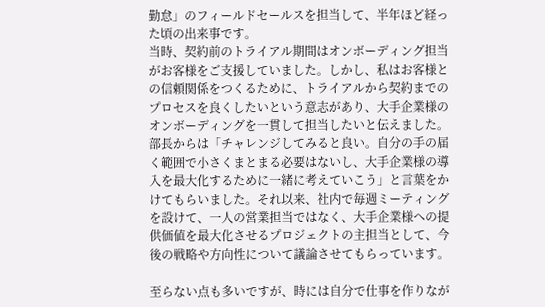勤怠」のフィールドセールスを担当して、半年ほど経った頃の出来事です。
当時、契約前のトライアル期間はオンボーディング担当がお客様をご支援していました。しかし、私はお客様との信頼関係をつくるために、トライアルから契約までのプロセスを良くしたいという意志があり、大手企業様のオンボーディングを一貫して担当したいと伝えました。
部長からは「チャレンジしてみると良い。自分の手の届く範囲で小さくまとまる必要はないし、大手企業様の導入を最大化するために一緒に考えていこう」と言葉をかけてもらいました。それ以来、社内で毎週ミーティングを設けて、一人の営業担当ではなく、大手企業様への提供価値を最大化させるプロジェクトの主担当として、今後の戦略や方向性について議論させてもらっています。

至らない点も多いですが、時には自分で仕事を作りなが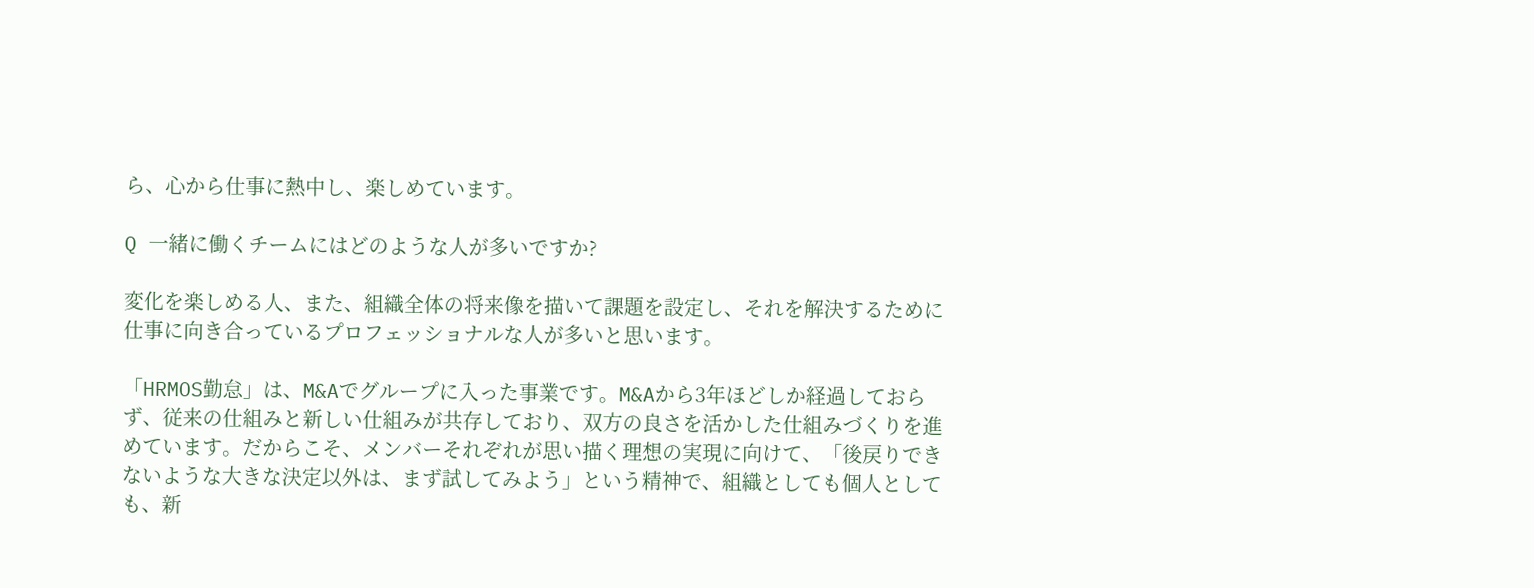ら、心から仕事に熱中し、楽しめています。

Q 一緒に働くチームにはどのような人が多いですか?

変化を楽しめる人、また、組織全体の将来像を描いて課題を設定し、それを解決するために仕事に向き合っているプロフェッショナルな人が多いと思います。

「HRMOS勤怠」は、M&Aでグループに入った事業です。M&Aから3年ほどしか経過しておらず、従来の仕組みと新しい仕組みが共存しており、双方の良さを活かした仕組みづくりを進めています。だからこそ、メンバーそれぞれが思い描く理想の実現に向けて、「後戻りできないような大きな決定以外は、まず試してみよう」という精神で、組織としても個人としても、新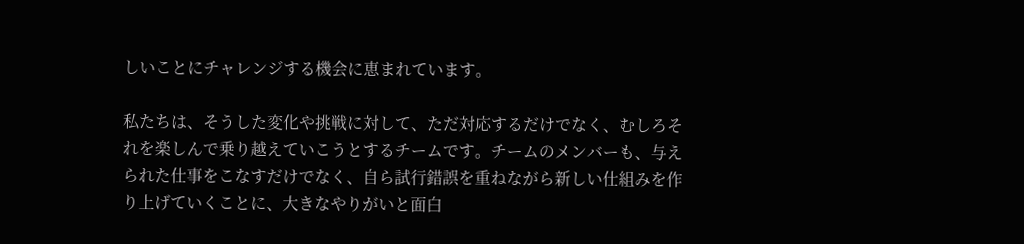しいことにチャレンジする機会に恵まれています。

私たちは、そうした変化や挑戦に対して、ただ対応するだけでなく、むしろそれを楽しんで乗り越えていこうとするチームです。チームのメンバーも、与えられた仕事をこなすだけでなく、自ら試行錯誤を重ねながら新しい仕組みを作り上げていくことに、大きなやりがいと面白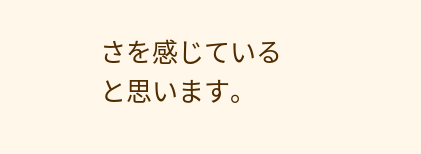さを感じていると思います。